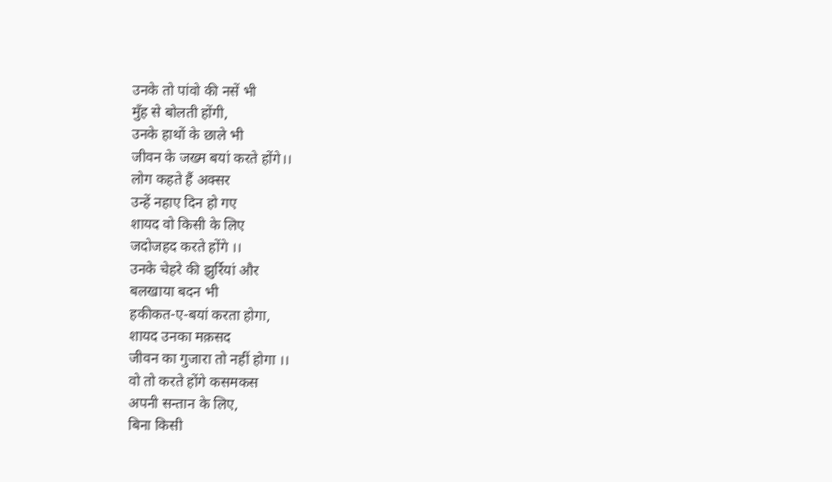उनके तो पांवो की नसें भी
मुँह से बोलती होंगी,
उनके हाथों के छाले भी
जीवन के जख्म बयां करते होंगे।।
लोग कहते हैं अक्सर
उन्हें नहाए दिन हो गए
शायद वो किसी के लिए
जदोजहद करते होंगे ।।
उनके चेहरे की झुर्रियां और
बलखाया बदन भी
हकीकत-ए-बयां करता होगा,
शायद उनका मक़सद
जीवन का गुजारा तो नहीं होगा ।।
वो तो करते होंगे कसमकस
अपनी सन्तान के लिए,
बिना किसी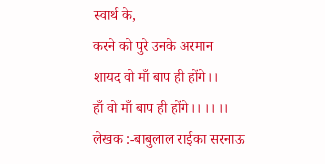स्वार्थ के,
करने को पुरे उनके अरमान
शायद वो माँ बाप ही होंगे।।
हाँ वो माँ बाप ही होंगे।। ।। ।।
लेखक :-बाबुलाल राईका सरनाऊ